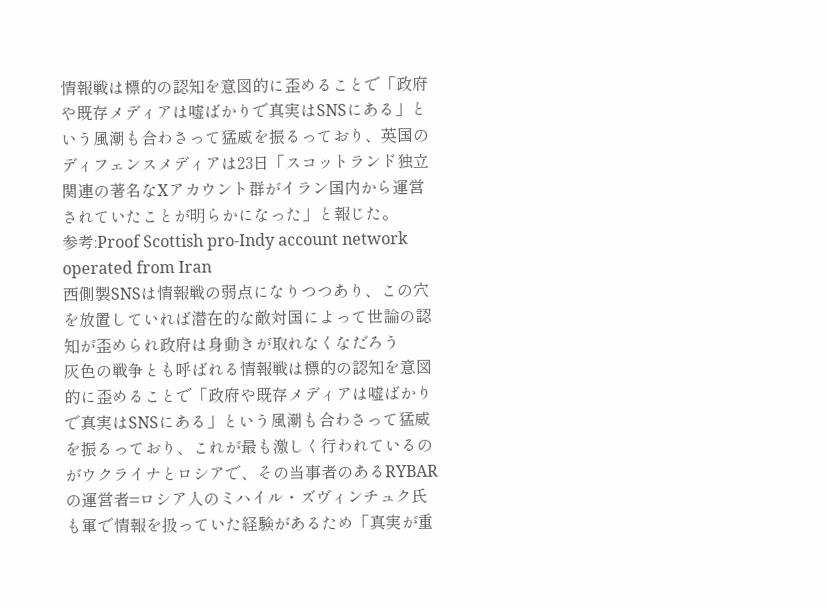情報戦は標的の認知を意図的に歪めることで「政府や既存メディアは嘘ばかりで真実はSNSにある」という風潮も合わさって猛威を振るっており、英国のディフェンスメディアは23日「スコットランド独立関連の著名なXアカウント群がイラン国内から運営されていたことが明らかになった」と報じた。
参考:Proof Scottish pro-Indy account network operated from Iran
西側製SNSは情報戦の弱点になりつつあり、この穴を放置していれば潜在的な敵対国によって世論の認知が歪められ政府は身動きが取れなくなだろう
灰色の戦争とも呼ばれる情報戦は標的の認知を意図的に歪めることで「政府や既存メディアは嘘ばかりで真実はSNSにある」という風潮も合わさって猛威を振るっており、これが最も激しく行われているのがウクライナとロシアで、その当事者のあるRYBARの運営者=ロシア人のミハイル・ズヴィンチュク氏も軍で情報を扱っていた経験があるため「真実が重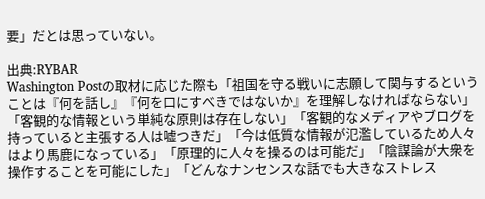要」だとは思っていない。

出典:RYBAR
Washington Postの取材に応じた際も「祖国を守る戦いに志願して関与するということは『何を話し』『何を口にすべきではないか』を理解しなければならない」「客観的な情報という単純な原則は存在しない」「客観的なメディアやブログを持っていると主張する人は嘘つきだ」「今は低質な情報が氾濫しているため人々はより馬鹿になっている」「原理的に人々を操るのは可能だ」「陰謀論が大衆を操作することを可能にした」「どんなナンセンスな話でも大きなストレス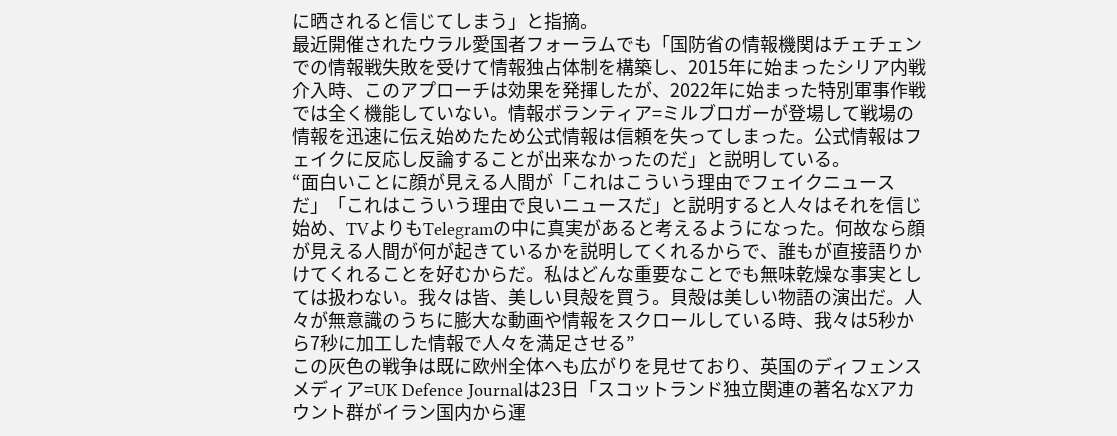に晒されると信じてしまう」と指摘。
最近開催されたウラル愛国者フォーラムでも「国防省の情報機関はチェチェンでの情報戦失敗を受けて情報独占体制を構築し、2015年に始まったシリア内戦介入時、このアプローチは効果を発揮したが、2022年に始まった特別軍事作戦では全く機能していない。情報ボランティア=ミルブロガーが登場して戦場の情報を迅速に伝え始めたため公式情報は信頼を失ってしまった。公式情報はフェイクに反応し反論することが出来なかったのだ」と説明している。
“面白いことに顔が見える人間が「これはこういう理由でフェイクニュースだ」「これはこういう理由で良いニュースだ」と説明すると人々はそれを信じ始め、TVよりもTelegramの中に真実があると考えるようになった。何故なら顔が見える人間が何が起きているかを説明してくれるからで、誰もが直接語りかけてくれることを好むからだ。私はどんな重要なことでも無味乾燥な事実としては扱わない。我々は皆、美しい貝殻を買う。貝殻は美しい物語の演出だ。人々が無意識のうちに膨大な動画や情報をスクロールしている時、我々は5秒から7秒に加工した情報で人々を満足させる”
この灰色の戦争は既に欧州全体へも広がりを見せており、英国のディフェンスメディア=UK Defence Journalは23日「スコットランド独立関連の著名なXアカウント群がイラン国内から運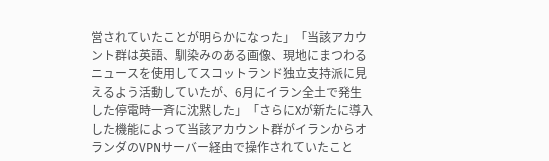営されていたことが明らかになった」「当該アカウント群は英語、馴染みのある画像、現地にまつわるニュースを使用してスコットランド独立支持派に見えるよう活動していたが、6月にイラン全土で発生した停電時一斉に沈黙した」「さらにXが新たに導入した機能によって当該アカウント群がイランからオランダのVPNサーバー経由で操作されていたこと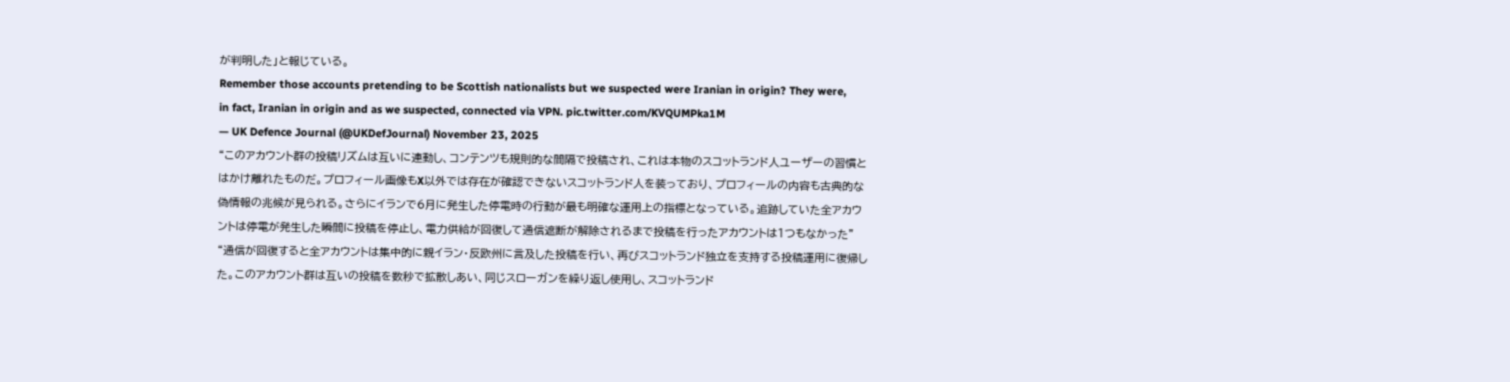が判明した」と報じている。
Remember those accounts pretending to be Scottish nationalists but we suspected were Iranian in origin? They were, in fact, Iranian in origin and as we suspected, connected via VPN. pic.twitter.com/KVQUMPka1M
— UK Defence Journal (@UKDefJournal) November 23, 2025
“このアカウント群の投稿リズムは互いに連動し、コンテンツも規則的な間隔で投稿され、これは本物のスコットランド人ユーザーの習慣とはかけ離れたものだ。プロフィール画像もX以外では存在が確認できないスコットランド人を装っており、プロフィールの内容も古典的な偽情報の兆候が見られる。さらにイランで6月に発生した停電時の行動が最も明確な運用上の指標となっている。追跡していた全アカウントは停電が発生した瞬間に投稿を停止し、電力供給が回復して通信遮断が解除されるまで投稿を行ったアカウントは1つもなかった”
“通信が回復すると全アカウントは集中的に親イラン・反欧州に言及した投稿を行い、再びスコットランド独立を支持する投稿運用に復帰した。このアカウント群は互いの投稿を数秒で拡散しあい、同じスローガンを繰り返し使用し、スコットランド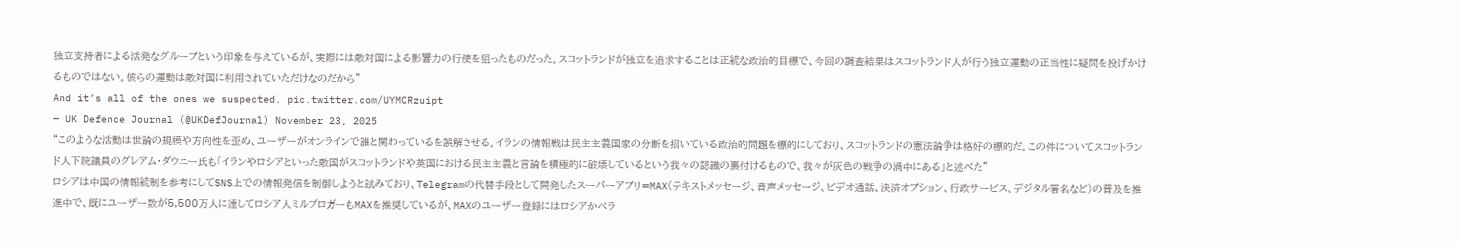独立支持者による活発なグループという印象を与えているが、実際には敵対国による影響力の行使を狙ったものだった。スコットランドが独立を追求することは正統な政治的目標で、今回の調査結果はスコットランド人が行う独立運動の正当性に疑問を投げかけるものではない。彼らの運動は敵対国に利用されていただけなのだから”
And it’s all of the ones we suspected. pic.twitter.com/UYMCRzuipt
— UK Defence Journal (@UKDefJournal) November 23, 2025
“このような活動は世論の規模や方向性を歪め、ユーザーがオンラインで誰と関わっているを誤解させる。イランの情報戦は民主主義国家の分断を招いている政治的問題を標的にしており、スコットランドの憲法論争は格好の標的だ。この件についてスコットランド人下院議員のグレアム・ダウニー氏も「イランやロシアといった敵国がスコットランドや英国における民主主義と言論を積極的に破壊しているという我々の認識の裏付けるもので、我々が灰色の戦争の渦中にある」と述べた”
ロシアは中国の情報統制を参考にしてSNS上での情報発信を制御しようと試みており、Telegramの代替手段として開発したスーパーアプリ=MAX(テキストメッセージ、音声メッセージ、ビデオ通話、決済オプション、行政サービス、デジタル署名など)の普及を推進中で、既にユーザー数が5,500万人に達してロシア人ミルブロガーもMAXを推奨しているが、MAXのユーザー登録にはロシアかベラ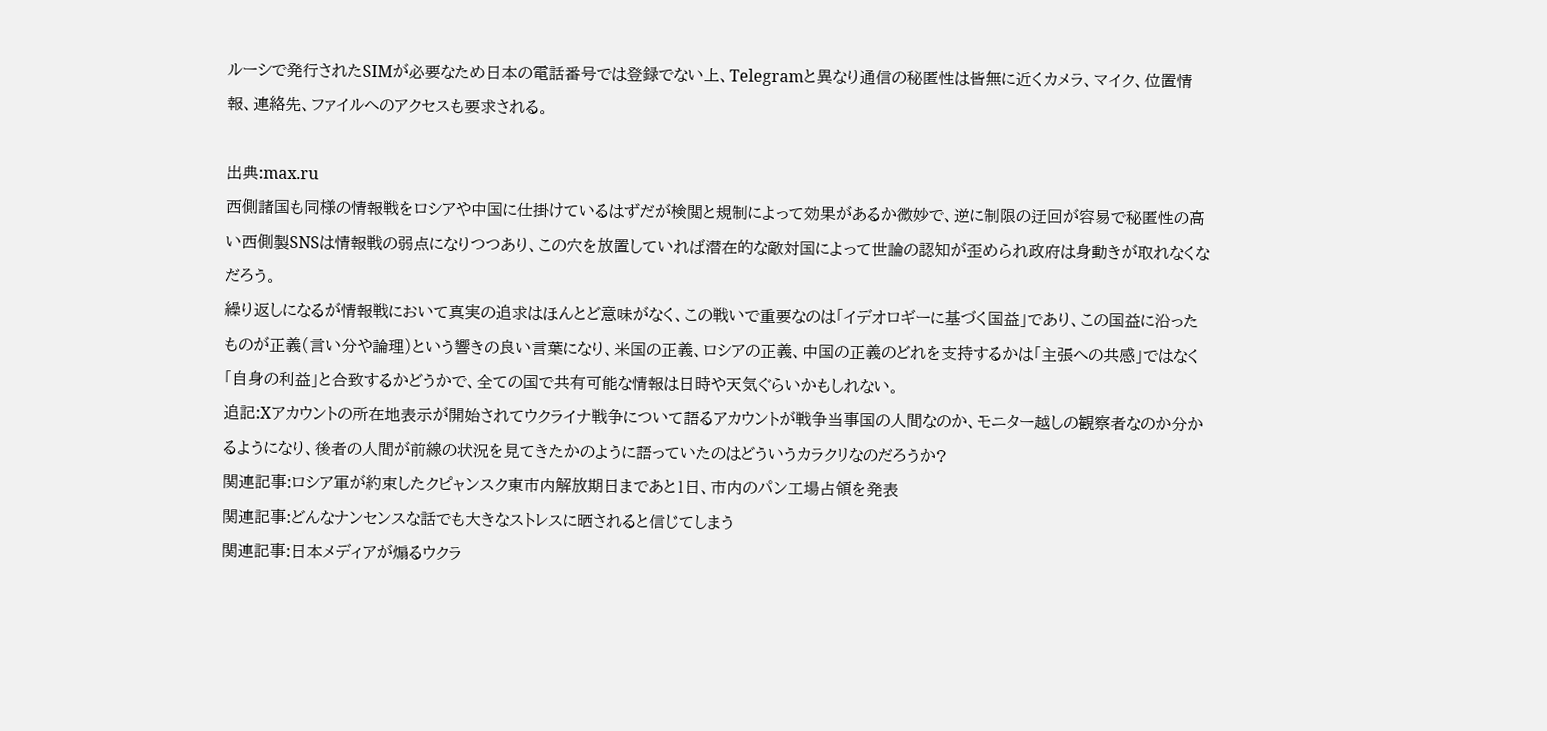ルーシで発行されたSIMが必要なため日本の電話番号では登録でない上、Telegramと異なり通信の秘匿性は皆無に近くカメラ、マイク、位置情報、連絡先、ファイルへのアクセスも要求される。

出典:max.ru
西側諸国も同様の情報戦をロシアや中国に仕掛けているはずだが検閲と規制によって効果があるか微妙で、逆に制限の迂回が容易で秘匿性の高い西側製SNSは情報戦の弱点になりつつあり、この穴を放置していれば潜在的な敵対国によって世論の認知が歪められ政府は身動きが取れなくなだろう。
繰り返しになるが情報戦において真実の追求はほんとど意味がなく、この戦いで重要なのは「イデオロギーに基づく国益」であり、この国益に沿ったものが正義(言い分や論理)という響きの良い言葉になり、米国の正義、ロシアの正義、中国の正義のどれを支持するかは「主張への共感」ではなく「自身の利益」と合致するかどうかで、全ての国で共有可能な情報は日時や天気ぐらいかもしれない。
追記:Xアカウントの所在地表示が開始されてウクライナ戦争について語るアカウントが戦争当事国の人間なのか、モニター越しの観察者なのか分かるようになり、後者の人間が前線の状況を見てきたかのように語っていたのはどういうカラクリなのだろうか?
関連記事:ロシア軍が約束したクピャンスク東市内解放期日まであと1日、市内のパン工場占領を発表
関連記事:どんなナンセンスな話でも大きなストレスに晒されると信じてしまう
関連記事:日本メディアが煽るウクラ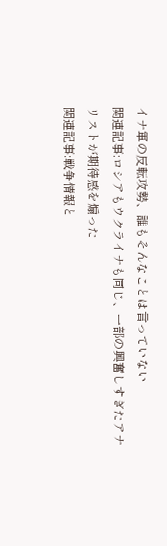イナ軍の反転攻勢、誰もそんなことは言っていない
関連記事:ロシアもウクライナも同じ、一部の興奮しすぎたアナリストが期待感を煽った
関連記事:戦争情報と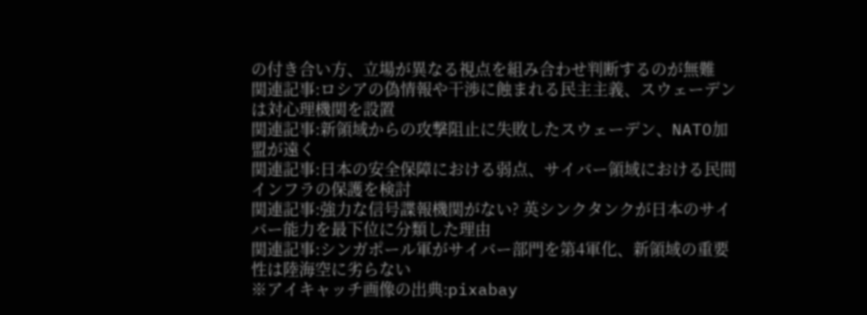の付き合い方、立場が異なる視点を組み合わせ判断するのが無難
関連記事:ロシアの偽情報や干渉に蝕まれる民主主義、スウェーデンは対心理機関を設置
関連記事:新領域からの攻撃阻止に失敗したスウェーデン、NATO加盟が遠く
関連記事:日本の安全保障における弱点、サイバー領域における民間インフラの保護を検討
関連記事:強力な信号諜報機関がない? 英シンクタンクが日本のサイバー能力を最下位に分類した理由
関連記事:シンガポール軍がサイバー部門を第4軍化、新領域の重要性は陸海空に劣らない
※アイキャッチ画像の出典:pixabay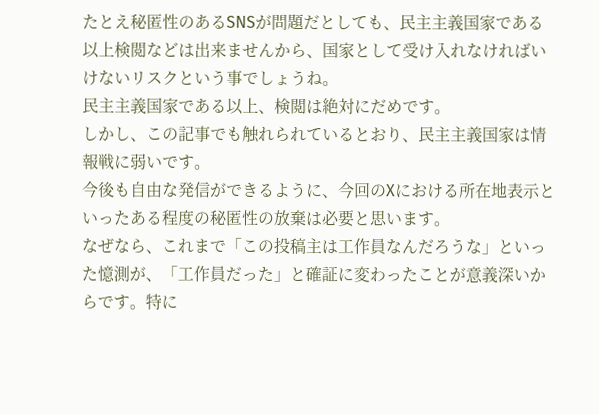たとえ秘匿性のあるSNSが問題だとしても、民主主義国家である以上検閲などは出来ませんから、国家として受け入れなければいけないリスクという事でしょうね。
民主主義国家である以上、検閲は絶対にだめです。
しかし、この記事でも触れられているとおり、民主主義国家は情報戦に弱いです。
今後も自由な発信ができるように、今回のXにおける所在地表示といったある程度の秘匿性の放棄は必要と思います。
なぜなら、これまで「この投稿主は工作員なんだろうな」といった憶測が、「工作員だった」と確証に変わったことが意義深いからです。特に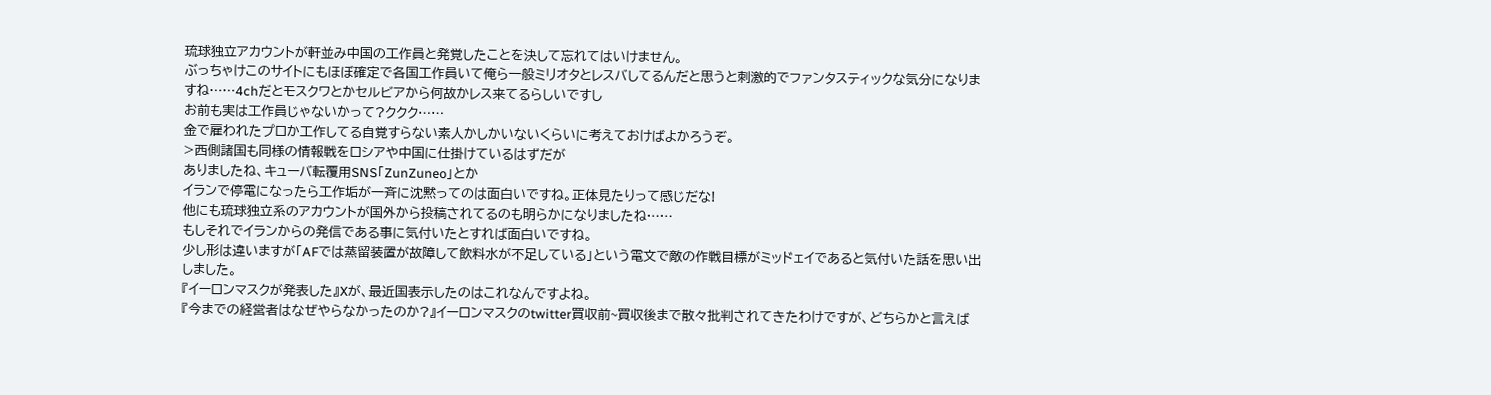琉球独立アカウントが軒並み中国の工作員と発覚したことを決して忘れてはいけません。
ぶっちゃけこのサイトにもほぼ確定で各国工作員いて俺ら一般ミリオタとレスバしてるんだと思うと刺激的でファンタスティックな気分になりますね……4chだとモスクワとかセルビアから何故かレス来てるらしいですし
お前も実は工作員じゃないかって?ククク……
金で雇われたプロか工作してる自覚すらない素人かしかいないくらいに考えておけばよかろうぞ。
>西側諸国も同様の情報戦をロシアや中国に仕掛けているはずだが
ありましたね、キューバ転覆用SNS「ZunZuneo」とか
イランで停電になったら工作垢が一斉に沈黙ってのは面白いですね。正体見たりって感じだな!
他にも琉球独立系のアカウントが国外から投稿されてるのも明らかになりましたね……
もしそれでイランからの発信である事に気付いたとすれば面白いですね。
少し形は違いますが「AFでは蒸留装置が故障して飲料水が不足している」という電文で敵の作戦目標がミッドェイであると気付いた話を思い出しました。
『イーロンマスクが発表した』Xが、最近国表示したのはこれなんですよね。
『今までの経営者はなぜやらなかったのか?』イーロンマスクのtwitter買収前~買収後まで散々批判されてきたわけですが、どちらかと言えば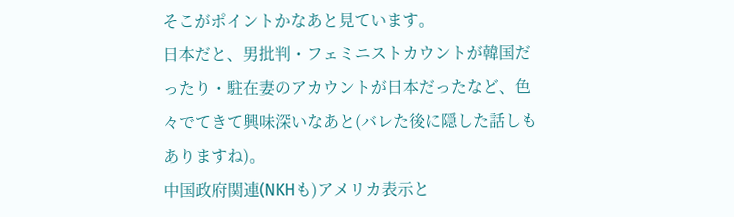そこがポイントかなあと見ています。
日本だと、男批判・フェミニストカウントが韓国だったり・駐在妻のアカウントが日本だったなど、色々でてきて興味深いなあと(バレた後に隠した話しもありますね)。
中国政府関連(NKHも)アメリカ表示と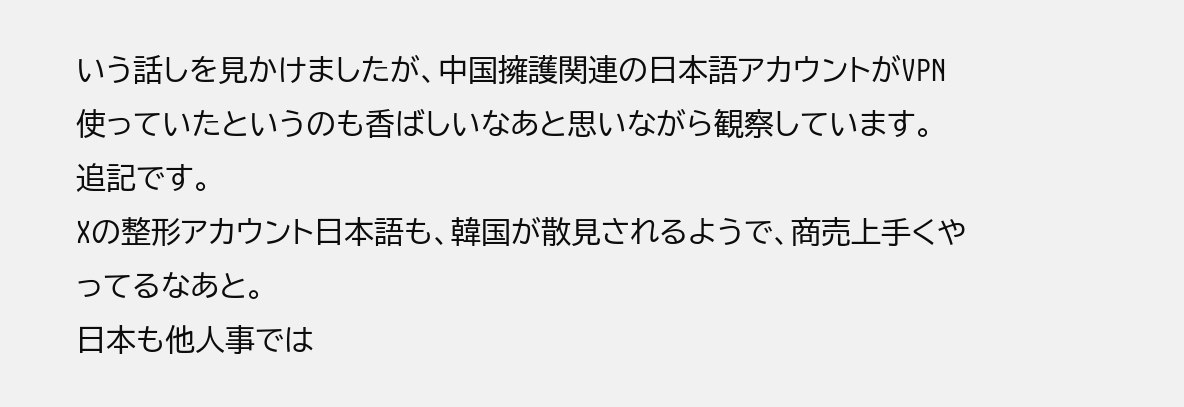いう話しを見かけましたが、中国擁護関連の日本語アカウントがVPN使っていたというのも香ばしいなあと思いながら観察しています。
追記です。
Xの整形アカウント日本語も、韓国が散見されるようで、商売上手くやってるなあと。
日本も他人事では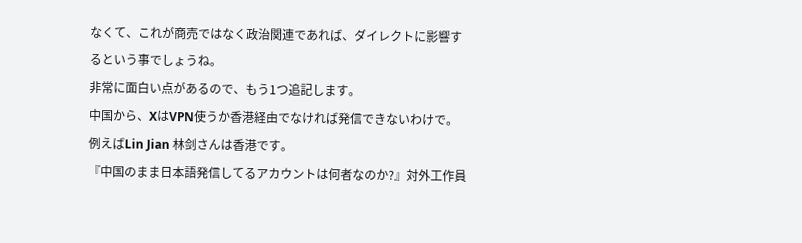なくて、これが商売ではなく政治関連であれば、ダイレクトに影響するという事でしょうね。
非常に面白い点があるので、もう1つ追記します。
中国から、XはVPN使うか香港経由でなければ発信できないわけで。
例えばLin Jian 林剑さんは香港です。
『中国のまま日本語発信してるアカウントは何者なのか?』対外工作員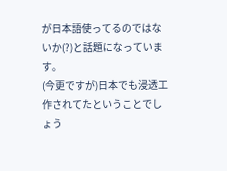が日本語使ってるのではないか(?)と話題になっています。
(今更ですが)日本でも浸透工作されてたということでしょう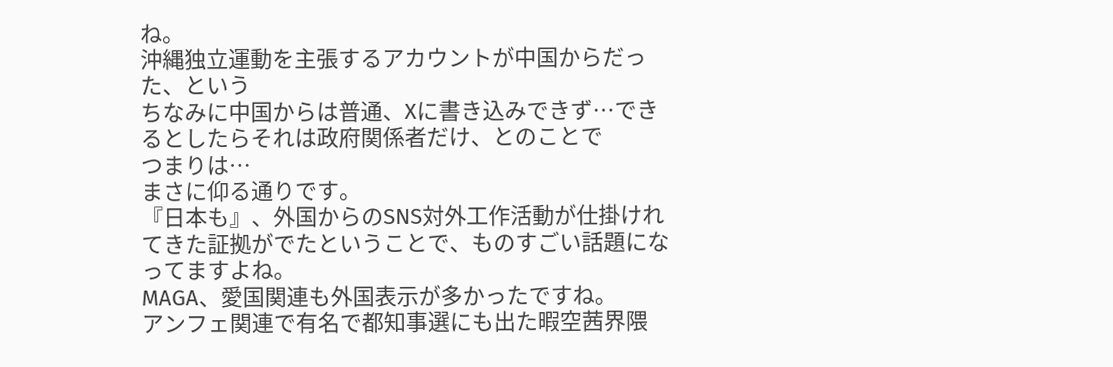ね。
沖縄独立運動を主張するアカウントが中国からだった、という
ちなみに中国からは普通、Xに書き込みできず…できるとしたらそれは政府関係者だけ、とのことで
つまりは…
まさに仰る通りです。
『日本も』、外国からのSNS対外工作活動が仕掛けれてきた証拠がでたということで、ものすごい話題になってますよね。
MAGA、愛国関連も外国表示が多かったですね。
アンフェ関連で有名で都知事選にも出た暇空茜界隈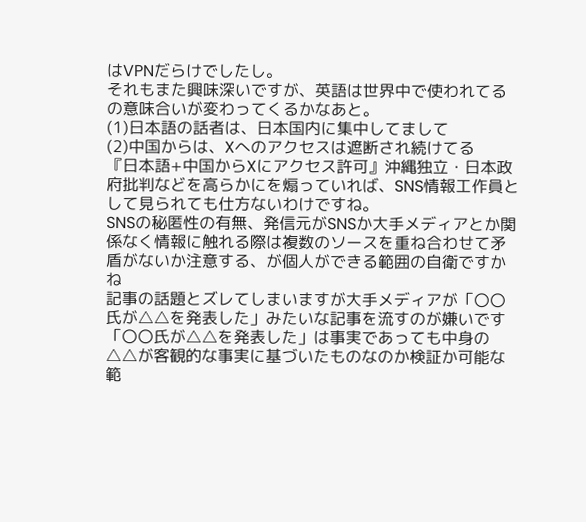はVPNだらけでしたし。
それもまた興味深いですが、英語は世界中で使われてるの意味合いが変わってくるかなあと。
(1)日本語の話者は、日本国内に集中してまして
(2)中国からは、Xへのアクセスは遮断され続けてる
『日本語+中国からXにアクセス許可』沖縄独立・日本政府批判などを高らかにを煽っていれば、SNS情報工作員として見られても仕方ないわけですね。
SNSの秘匿性の有無、発信元がSNSか大手メディアとか関係なく情報に触れる際は複数のソースを重ね合わせて矛盾がないか注意する、が個人ができる範囲の自衛ですかね
記事の話題とズレてしまいますが大手メディアが「〇〇氏が△△を発表した」みたいな記事を流すのが嫌いです
「〇〇氏が△△を発表した」は事実であっても中身の△△が客観的な事実に基づいたものなのか検証か可能な範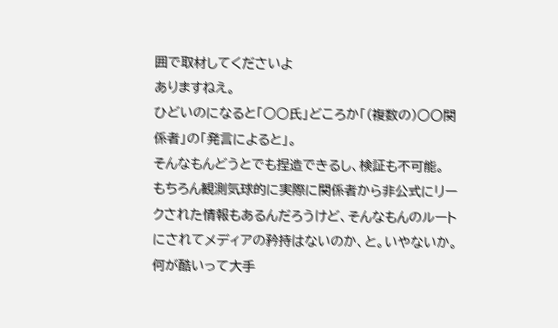囲で取材してくださいよ
ありますねえ。
ひどいのになると「○○氏」どころか「(複数の)○〇関係者」の「発言によると」。
そんなもんどうとでも捏造できるし、検証も不可能。
もちろん観測気球的に実際に関係者から非公式にリークされた情報もあるんだろうけど、そんなもんのルートにされてメディアの矜持はないのか、と。いやないか。
何が酷いって大手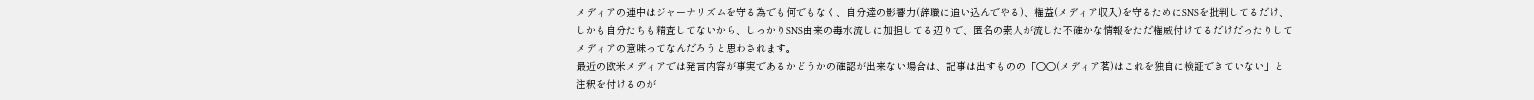メディアの連中はジャーナリズムを守る為でも何でもなく、自分達の影響力(辞職に追い込んでやる)、権益(メディア収入)を守るためにSNSを批判してるだけ、しかも自分たちも精査してないから、しっかりSNS由来の毒水流しに加担してる辺りで、匿名の素人が流した不確かな情報をただ権威付けてるだけだったりしてメディアの意味ってなんだろうと思わされます。
最近の欧米メディアでは発言内容が事実であるかどうかの確認が出来ない場合は、記事は出すものの「〇〇(メディア茗)はこれを独自に検証できていない」と注釈を付けるのが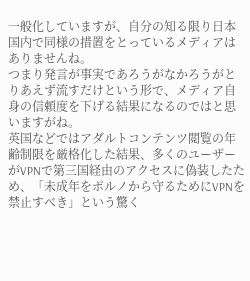一般化していますが、自分の知る限り日本国内で同様の措置をとっているメディアはありませんね。
つまり発言が事実であろうがなかろうがとりあえず流すだけという形で、メディア自身の信頼度を下げる結果になるのではと思いますがね。
英国などではアダルトコンテンツ閲覧の年齢制限を厳格化した結果、多くのユーザーがVPNで第三国経由のアクセスに偽装したため、「未成年をポルノから守るためにVPNを禁止すべき」という驚く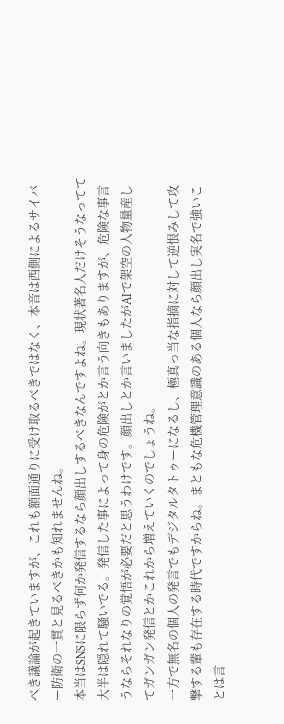べき議論が起きていますが、これも額面通りに受け取るべきではなく、本音は西側によるサイバー防衛の一貫と見るべきかも知れませんね。
本当はSNSに限らず何か発信するなら顔出しするべきなんですよね。現状著名人だけそうなってて大半は隠れて騒いでる。発信した事によって身の危険がとか言う向きもありますが、危険な事言うならそれなりの覚悟が必要だと思うわけです。顔出しとか言いましたがAIで架空の人物量産してガンガン発信とかこれから増えていくのでしょうね。
一方で無名の個人の発言でもデジタルタトゥーになるし、極真っ当な指摘に対して逆恨みして攻撃する輩も存在する時代ですからね。まともな危機管理意識のある個人なら顔出し実名で強いことは言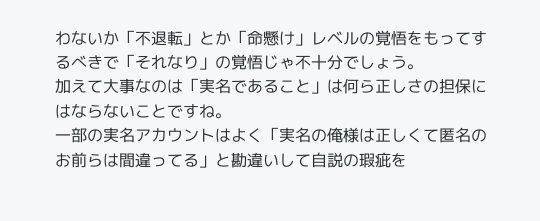わないか「不退転」とか「命懸け」レベルの覚悟をもってするべきで「それなり」の覚悟じゃ不十分でしょう。
加えて大事なのは「実名であること」は何ら正しさの担保にはならないことですね。
一部の実名アカウントはよく「実名の俺様は正しくて匿名のお前らは間違ってる」と勘違いして自説の瑕疵を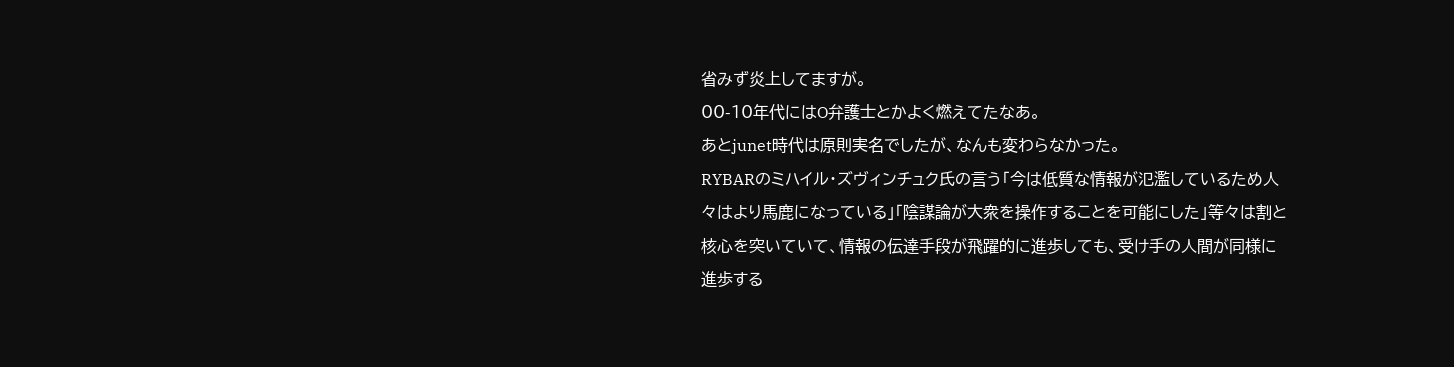省みず炎上してますが。
00-10年代にはO弁護士とかよく燃えてたなあ。
あとjunet時代は原則実名でしたが、なんも変わらなかった。
RYBARのミハイル・ズヴィンチュク氏の言う「今は低質な情報が氾濫しているため人々はより馬鹿になっている」「陰謀論が大衆を操作することを可能にした」等々は割と核心を突いていて、情報の伝達手段が飛躍的に進歩しても、受け手の人間が同様に進歩する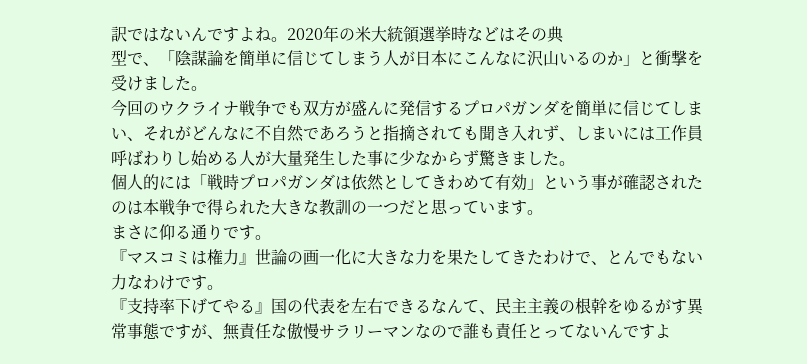訳ではないんですよね。2020年の米大統領選挙時などはその典
型で、「陰謀論を簡単に信じてしまう人が日本にこんなに沢山いるのか」と衝撃を受けました。
今回のウクライナ戦争でも双方が盛んに発信するプロパガンダを簡単に信じてしまい、それがどんなに不自然であろうと指摘されても聞き入れず、しまいには工作員呼ばわりし始める人が大量発生した事に少なからず驚きました。
個人的には「戦時プロパガンダは依然としてきわめて有効」という事が確認されたのは本戦争で得られた大きな教訓の一つだと思っています。
まさに仰る通りです。
『マスコミは権力』世論の画一化に大きな力を果たしてきたわけで、とんでもない力なわけです。
『支持率下げてやる』国の代表を左右できるなんて、民主主義の根幹をゆるがす異常事態ですが、無責任な傲慢サラリーマンなので誰も責任とってないんですよ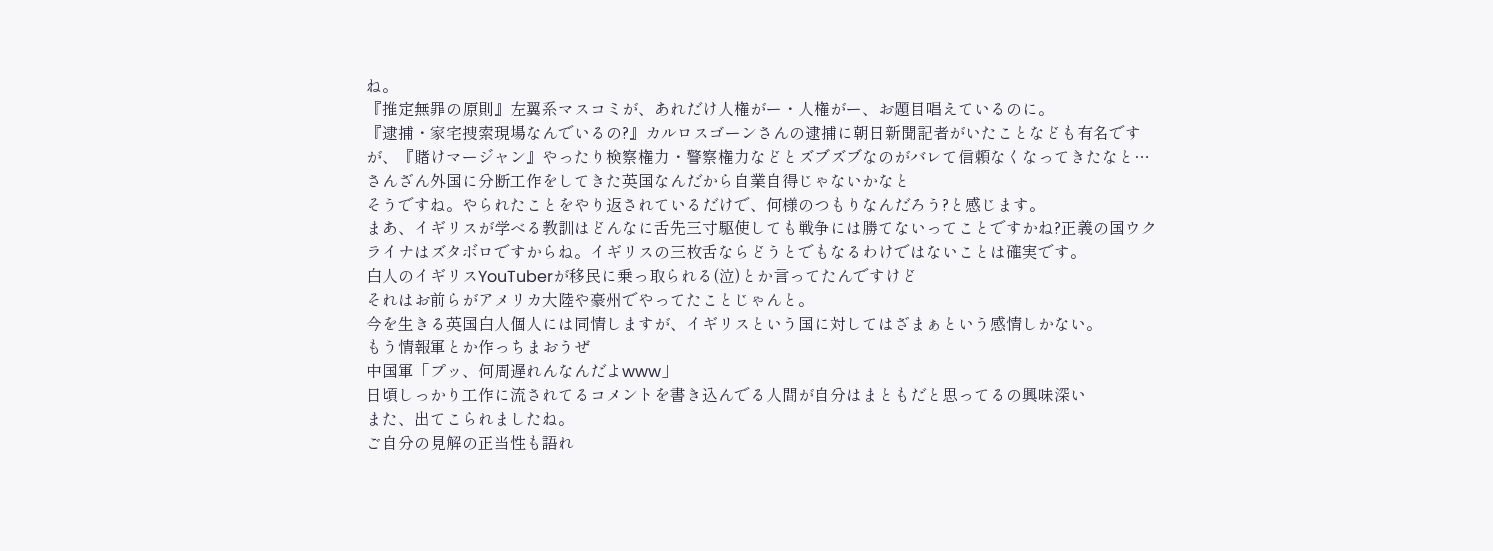ね。
『推定無罪の原則』左翼系マスコミが、あれだけ人権がー・人権がー、お題目唱えているのに。
『逮捕・家宅捜索現場なんでいるの?』カルロスゴーンさんの逮捕に朝日新聞記者がいたことなども有名ですが、『賭けマージャン』やったり検察権力・警察権力などとズブズブなのがバレて信頼なくなってきたなと…
さんざん外国に分断工作をしてきた英国なんだから自業自得じゃないかなと
そうですね。やられたことをやり返されているだけで、何様のつもりなんだろう?と感じます。
まあ、イギリスが学べる教訓はどんなに舌先三寸駆使しても戦争には勝てないってことですかね?正義の国ウクライナはズタボロですからね。イギリスの三枚舌ならどうとでもなるわけではないことは確実です。
白人のイギリスYouTuberが移民に乗っ取られる(泣)とか言ってたんですけど
それはお前らがアメリカ大陸や豪州でやってたことじゃんと。
今を生きる英国白人個人には同情しますが、イギリスという国に対してはざまぁという感情しかない。
もう情報軍とか作っちまおうぜ
中国軍「プッ、何周遅れんなんだよwww」
日頃しっかり工作に流されてるコメントを書き込んでる人間が自分はまともだと思ってるの興味深い
また、出てこられましたね。
ご自分の見解の正当性も語れ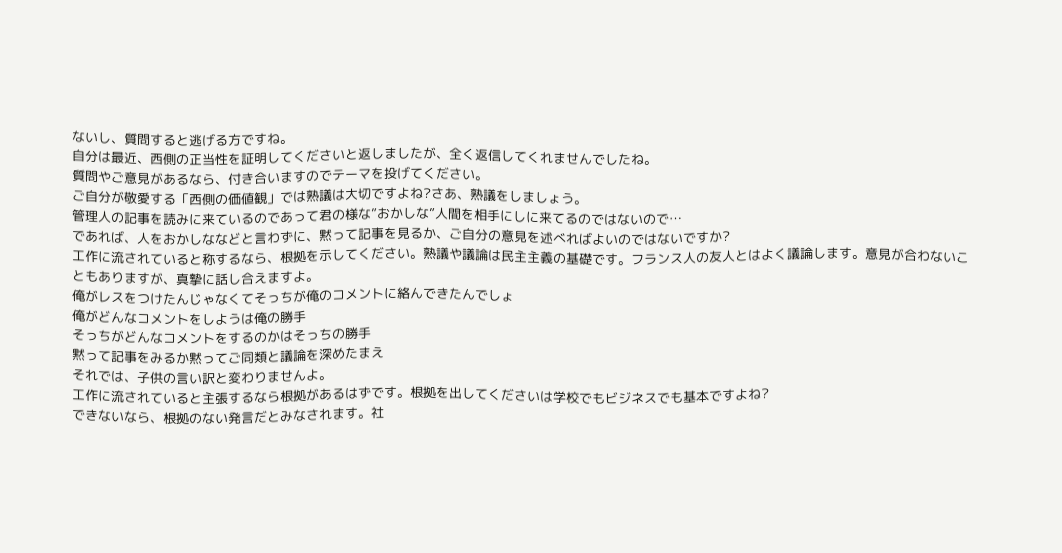ないし、質問すると逃げる方ですね。
自分は最近、西側の正当性を証明してくださいと返しましたが、全く返信してくれませんでしたね。
質問やご意見があるなら、付き合いますのでテーマを投げてください。
ご自分が敬愛する「西側の価値観」では熟議は大切ですよね?さあ、熟議をしましょう。
管理人の記事を読みに来ているのであって君の様な”おかしな”人間を相手にしに来てるのではないので…
であれば、人をおかしななどと言わずに、黙って記事を見るか、ご自分の意見を述べればよいのではないですか?
工作に流されていると称するなら、根拠を示してください。熟議や議論は民主主義の基礎です。フランス人の友人とはよく議論します。意見が合わないこともありますが、真摯に話し合えますよ。
俺がレスをつけたんじゃなくてそっちが俺のコメントに絡んできたんでしょ
俺がどんなコメントをしようは俺の勝手
そっちがどんなコメントをするのかはそっちの勝手
黙って記事をみるか黙ってご同類と議論を深めたまえ
それでは、子供の言い訳と変わりませんよ。
工作に流されていると主張するなら根拠があるはずです。根拠を出してくださいは学校でもビジネスでも基本ですよね?
できないなら、根拠のない発言だとみなされます。社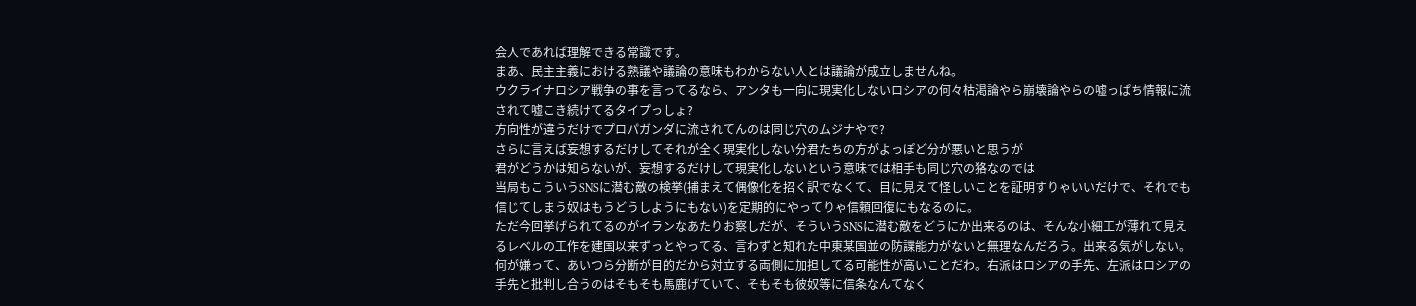会人であれば理解できる常識です。
まあ、民主主義における熟議や議論の意味もわからない人とは議論が成立しませんね。
ウクライナロシア戦争の事を言ってるなら、アンタも一向に現実化しないロシアの何々枯渇論やら崩壊論やらの嘘っぱち情報に流されて嘘こき続けてるタイプっしょ?
方向性が違うだけでプロパガンダに流されてんのは同じ穴のムジナやで?
さらに言えば妄想するだけしてそれが全く現実化しない分君たちの方がよっぽど分が悪いと思うが
君がどうかは知らないが、妄想するだけして現実化しないという意味では相手も同じ穴の狢なのでは
当局もこういうSNSに潜む敵の検挙(捕まえて偶像化を招く訳でなくて、目に見えて怪しいことを証明すりゃいいだけで、それでも信じてしまう奴はもうどうしようにもない)を定期的にやってりゃ信頼回復にもなるのに。
ただ今回挙げられてるのがイランなあたりお察しだが、そういうSNSに潜む敵をどうにか出来るのは、そんな小細工が薄れて見えるレベルの工作を建国以来ずっとやってる、言わずと知れた中東某国並の防諜能力がないと無理なんだろう。出来る気がしない。
何が嫌って、あいつら分断が目的だから対立する両側に加担してる可能性が高いことだわ。右派はロシアの手先、左派はロシアの手先と批判し合うのはそもそも馬鹿げていて、そもそも彼奴等に信条なんてなく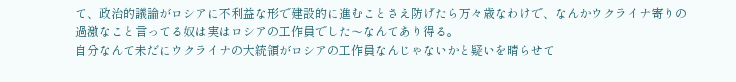て、政治的議論がロシアに不利益な形で建設的に進むことさえ防げたら万々歳なわけで、なんかウクライナ寄りの過激なこと言ってる奴は実はロシアの工作員でした〜なんてあり得る。
自分なんて未だにウクライナの大統領がロシアの工作員なんじゃないかと疑いを晴らせて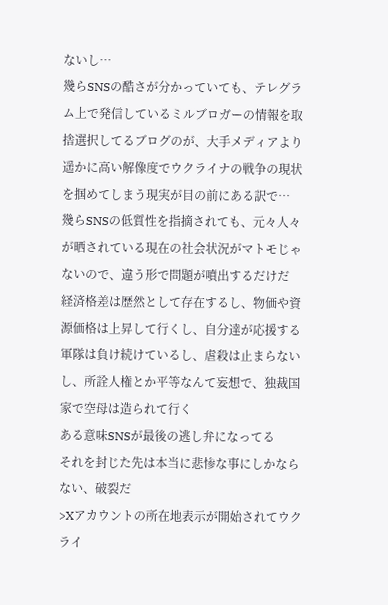ないし…
幾らSNSの酷さが分かっていても、テレグラム上で発信しているミルブロガーの情報を取捨選択してるブログのが、大手メディアより遥かに高い解像度でウクライナの戦争の現状を掴めてしまう現実が目の前にある訳で…
幾らSNSの低質性を指摘されても、元々人々が晒されている現在の社会状況がマトモじゃないので、違う形で問題が噴出するだけだ
経済格差は歴然として存在するし、物価や資源価格は上昇して行くし、自分達が応援する軍隊は負け続けているし、虐殺は止まらないし、所詮人権とか平等なんて妄想で、独裁国家で空母は造られて行く
ある意味SNSが最後の逃し弁になってる
それを封じた先は本当に悲惨な事にしかならない、破裂だ
>Xアカウントの所在地表示が開始されてウクライ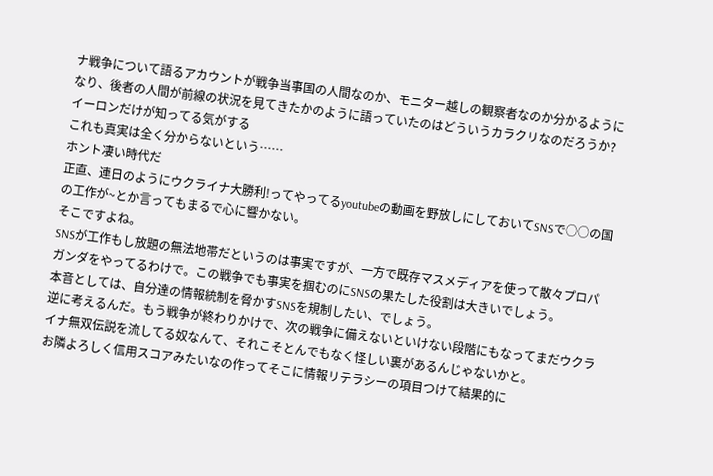ナ戦争について語るアカウントが戦争当事国の人間なのか、モニター越しの観察者なのか分かるようになり、後者の人間が前線の状況を見てきたかのように語っていたのはどういうカラクリなのだろうか?
イーロンだけが知ってる気がする
これも真実は全く分からないという……
ホント凄い時代だ
正直、連日のようにウクライナ大勝利!ってやってるyoutubeの動画を野放しにしておいてSNSで○○の国の工作が~とか言ってもまるで心に響かない。
そこですよね。
SNSが工作もし放題の無法地帯だというのは事実ですが、一方で既存マスメディアを使って散々プロパガンダをやってるわけで。この戦争でも事実を掴むのにSNSの果たした役割は大きいでしょう。
本音としては、自分達の情報統制を脅かすSNSを規制したい、でしょう。
逆に考えるんだ。もう戦争が終わりかけで、次の戦争に備えないといけない段階にもなってまだウクライナ無双伝説を流してる奴なんて、それこそとんでもなく怪しい裏があるんじゃないかと。
お隣よろしく信用スコアみたいなの作ってそこに情報リテラシーの項目つけて結果的に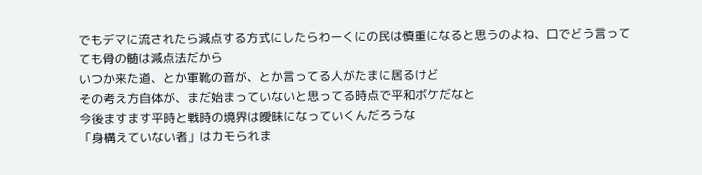でもデマに流されたら減点する方式にしたらわーくにの民は慎重になると思うのよね、口でどう言ってても骨の髄は減点法だから
いつか来た道、とか軍靴の音が、とか言ってる人がたまに居るけど
その考え方自体が、まだ始まっていないと思ってる時点で平和ボケだなと
今後ますます平時と戦時の境界は曖昧になっていくんだろうな
「身構えていない者」はカモられま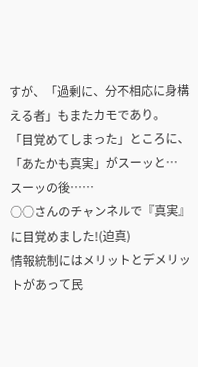すが、「過剰に、分不相応に身構える者」もまたカモであり。
「目覚めてしまった」ところに、「あたかも真実」がスーッと…
スーッの後……
○○さんのチャンネルで『真実』に目覚めました!(迫真)
情報統制にはメリットとデメリットがあって民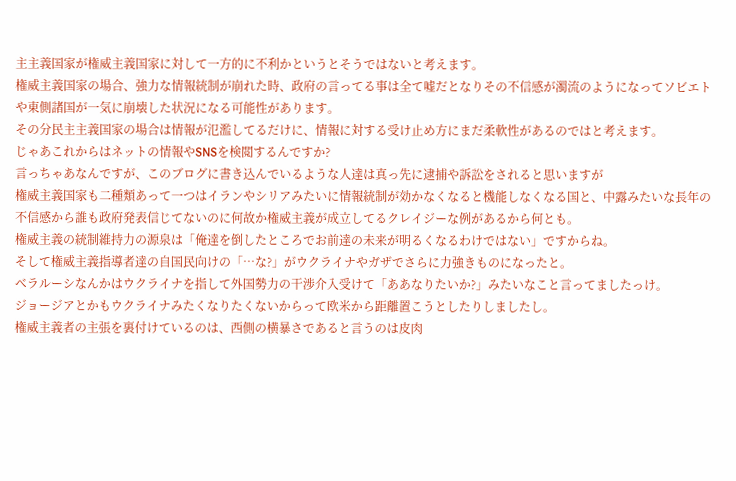主主義国家が権威主義国家に対して一方的に不利かというとそうではないと考えます。
権威主義国家の場合、強力な情報統制が崩れた時、政府の言ってる事は全て嘘だとなりその不信感が濁流のようになってソビエトや東側諸国が一気に崩壊した状況になる可能性があります。
その分民主主義国家の場合は情報が氾濫してるだけに、情報に対する受け止め方にまだ柔軟性があるのではと考えます。
じゃあこれからはネットの情報やSNSを検閲するんですか?
言っちゃあなんですが、このブログに書き込んでいるような人達は真っ先に逮捕や訴訟をされると思いますが
権威主義国家も二種類あって一つはイランやシリアみたいに情報統制が効かなくなると機能しなくなる国と、中露みたいな長年の不信感から誰も政府発表信じてないのに何故か権威主義が成立してるクレイジーな例があるから何とも。
権威主義の統制維持力の源泉は「俺達を倒したところでお前達の未来が明るくなるわけではない」ですからね。
そして権威主義指導者達の自国民向けの「…な?」がウクライナやガザでさらに力強きものになったと。
ベラルーシなんかはウクライナを指して外国勢力の干渉介入受けて「ああなりたいか?」みたいなこと言ってましたっけ。
ジョージアとかもウクライナみたくなりたくないからって欧米から距離置こうとしたりしましたし。
権威主義者の主張を裏付けているのは、西側の横暴さであると言うのは皮肉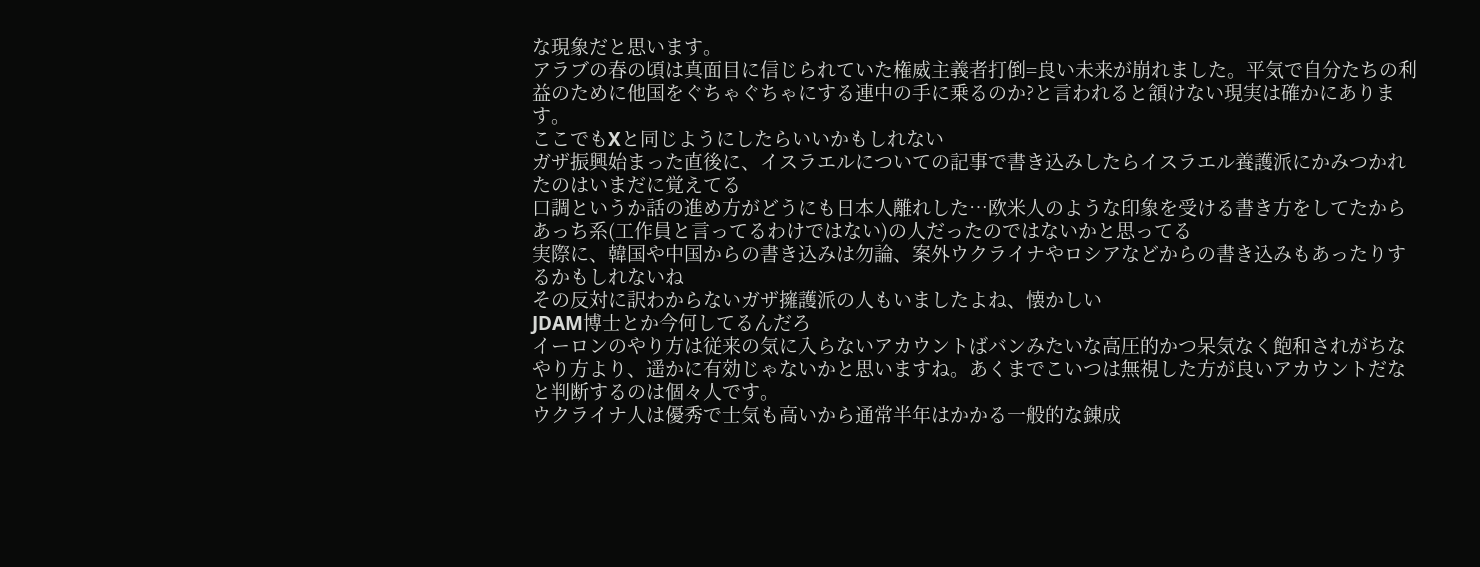な現象だと思います。
アラブの春の頃は真面目に信じられていた権威主義者打倒=良い未来が崩れました。平気で自分たちの利益のために他国をぐちゃぐちゃにする連中の手に乗るのか?と言われると頷けない現実は確かにあります。
ここでもXと同じようにしたらいいかもしれない
ガザ振興始まった直後に、イスラエルについての記事で書き込みしたらイスラエル養護派にかみつかれたのはいまだに覚えてる
口調というか話の進め方がどうにも日本人離れした…欧米人のような印象を受ける書き方をしてたからあっち系(工作員と言ってるわけではない)の人だったのではないかと思ってる
実際に、韓国や中国からの書き込みは勿論、案外ウクライナやロシアなどからの書き込みもあったりするかもしれないね
その反対に訳わからないガザ擁護派の人もいましたよね、懐かしい
JDAM博士とか今何してるんだろ
イーロンのやり方は従来の気に入らないアカウントばバンみたいな高圧的かつ呆気なく飽和されがちなやり方より、遥かに有効じゃないかと思いますね。あくまでこいつは無視した方が良いアカウントだなと判断するのは個々人です。
ウクライナ人は優秀で士気も高いから通常半年はかかる一般的な錬成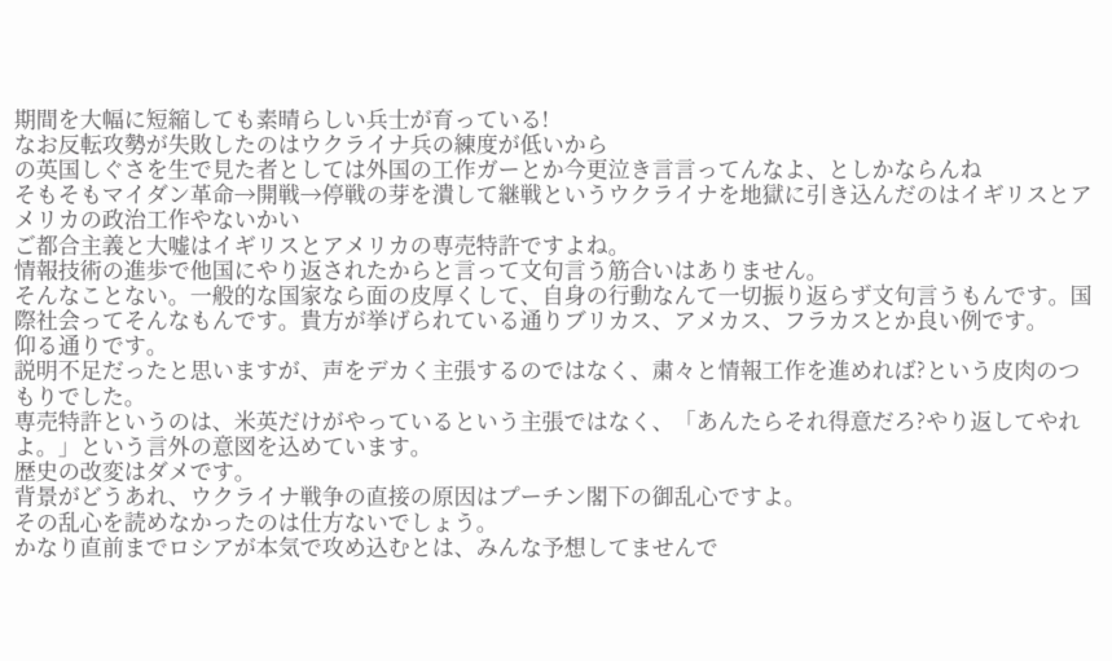期間を大幅に短縮しても素晴らしい兵士が育っている!
なお反転攻勢が失敗したのはウクライナ兵の練度が低いから
の英国しぐさを生で見た者としては外国の工作ガーとか今更泣き言言ってんなよ、としかならんね
そもそもマイダン革命→開戦→停戦の芽を潰して継戦というウクライナを地獄に引き込んだのはイギリスとアメリカの政治工作やないかい
ご都合主義と大嘘はイギリスとアメリカの専売特許ですよね。
情報技術の進歩で他国にやり返されたからと言って文句言う筋合いはありません。
そんなことない。一般的な国家なら面の皮厚くして、自身の行動なんて一切振り返らず文句言うもんです。国際社会ってそんなもんです。貴方が挙げられている通りブリカス、アメカス、フラカスとか良い例です。
仰る通りです。
説明不足だったと思いますが、声をデカく主張するのではなく、粛々と情報工作を進めれば?という皮肉のつもりでした。
専売特許というのは、米英だけがやっているという主張ではなく、「あんたらそれ得意だろ?やり返してやれよ。」という言外の意図を込めています。
歴史の改変はダメです。
背景がどうあれ、ウクライナ戦争の直接の原因はプーチン閣下の御乱心ですよ。
その乱心を読めなかったのは仕方ないでしょう。
かなり直前までロシアが本気で攻め込むとは、みんな予想してませんで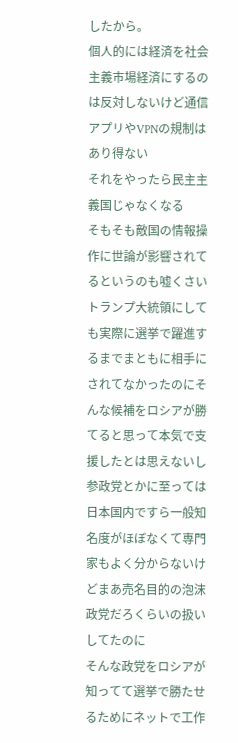したから。
個人的には経済を社会主義市場経済にするのは反対しないけど通信アプリやVPNの規制はあり得ない
それをやったら民主主義国じゃなくなる
そもそも敵国の情報操作に世論が影響されてるというのも嘘くさい
トランプ大統領にしても実際に選挙で躍進するまでまともに相手にされてなかったのにそんな候補をロシアが勝てると思って本気で支援したとは思えないし
参政党とかに至っては日本国内ですら一般知名度がほぼなくて専門家もよく分からないけどまあ売名目的の泡沫政党だろくらいの扱いしてたのに
そんな政党をロシアが知ってて選挙で勝たせるためにネットで工作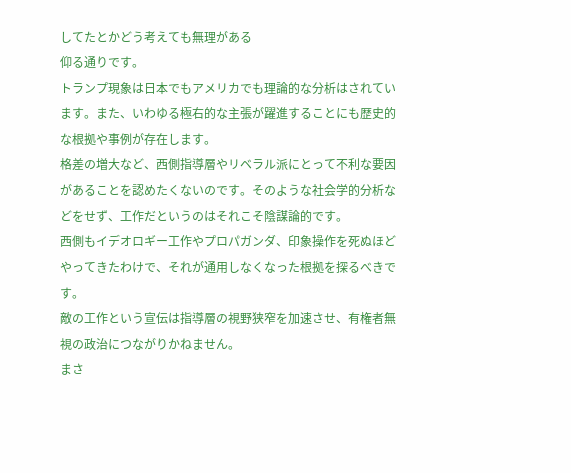してたとかどう考えても無理がある
仰る通りです。
トランプ現象は日本でもアメリカでも理論的な分析はされています。また、いわゆる極右的な主張が躍進することにも歴史的な根拠や事例が存在します。
格差の増大など、西側指導層やリベラル派にとって不利な要因があることを認めたくないのです。そのような社会学的分析などをせず、工作だというのはそれこそ陰謀論的です。
西側もイデオロギー工作やプロパガンダ、印象操作を死ぬほどやってきたわけで、それが通用しなくなった根拠を探るべきです。
敵の工作という宣伝は指導層の視野狭窄を加速させ、有権者無視の政治につながりかねません。
まさ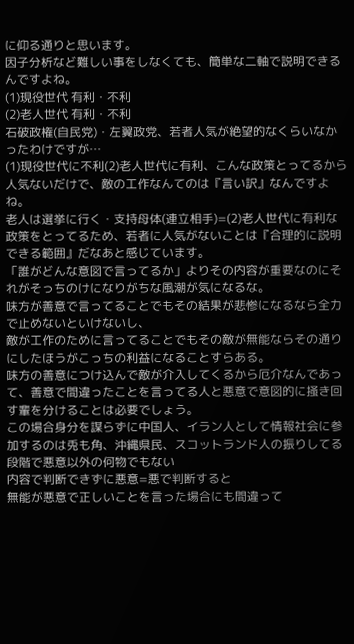に仰る通りと思います。
因子分析など難しい事をしなくても、簡単な二軸で説明できるんですよね。
(1)現役世代 有利・不利
(2)老人世代 有利・不利
石破政権(自民党)・左翼政党、若者人気が絶望的なくらいなかったわけですが…
(1)現役世代に不利(2)老人世代に有利、こんな政策とってるから人気ないだけで、敵の工作なんてのは『言い訳』なんですよね。
老人は選挙に行く・支持母体(連立相手)=(2)老人世代に有利な政策をとってるため、若者に人気がないことは『合理的に説明できる範囲』だなあと感じています。
「誰がどんな意図で言ってるか」よりその内容が重要なのにそれがそっちのけになりがちな風潮が気になるな。
味方が善意で言ってることでもその結果が悲惨になるなら全力で止めないといけないし、
敵が工作のために言ってることでもその敵が無能ならその通りにしたほうがこっちの利益になることすらある。
味方の善意につけ込んで敵が介入してくるから厄介なんであって、善意で間違ったことを言ってる人と悪意で意図的に掻き回す輩を分けることは必要でしょう。
この場合身分を謀らずに中国人、イラン人として情報社会に参加するのは兎も角、沖縄県民、スコットランド人の振りしてる段階で悪意以外の何物でもない
内容で判断できずに悪意=悪で判断すると
無能が悪意で正しいことを言った場合にも間違って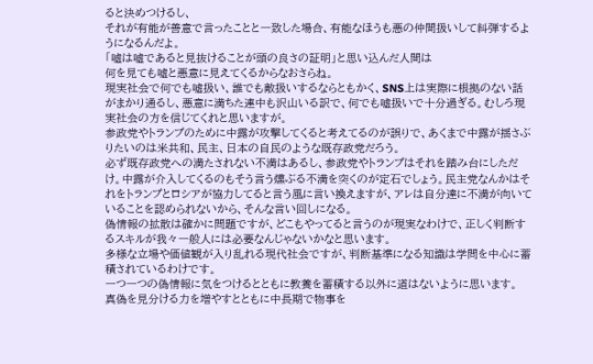ると決めつけるし、
それが有能が善意で言ったことと一致した場合、有能なほうも悪の仲間扱いして糾弾するようになるんだよ。
「嘘は嘘であると見抜けることが頭の良さの証明」と思い込んだ人間は
何を見ても嘘と悪意に見えてくるからなおさらね。
現実社会で何でも嘘扱い、誰でも敵扱いするならともかく、SNS上は実際に根拠のない話がまかり通るし、悪意に満ちた連中も沢山いる訳で、何でも嘘扱いで十分過ぎる。むしろ現実社会の方を信じてくれと思いますが。
参政党やトランプのために中露が攻撃してくると考えてるのが誤りで、あくまで中露が揺さぶりたいのは米共和、民主、日本の自民のような既存政党だろう。
必ず既存政党への満たされない不満はあるし、参政党やトランプはそれを踏み台にしただけ。中露が介入してくるのもそう言う燻ぶる不満を突くのが定石でしょう。民主党なんかはそれをトランプとロシアが協力してると言う風に言い換えますが、アレは自分達に不満が向いていることを認められないから、そんな言い回しになる。
偽情報の拡散は確かに問題ですが、どこもやってると言うのが現実なわけで、正しく判断するスキルが我々一般人には必要なんじゃないかなと思います。
多様な立場や価値観が入り乱れる現代社会ですが、判断基準になる知識は学問を中心に蓄積されているわけです。
一つ一つの偽情報に気をつけるとともに教養を蓄積する以外に道はないように思います。
真偽を見分ける力を増やすとともに中長期で物事を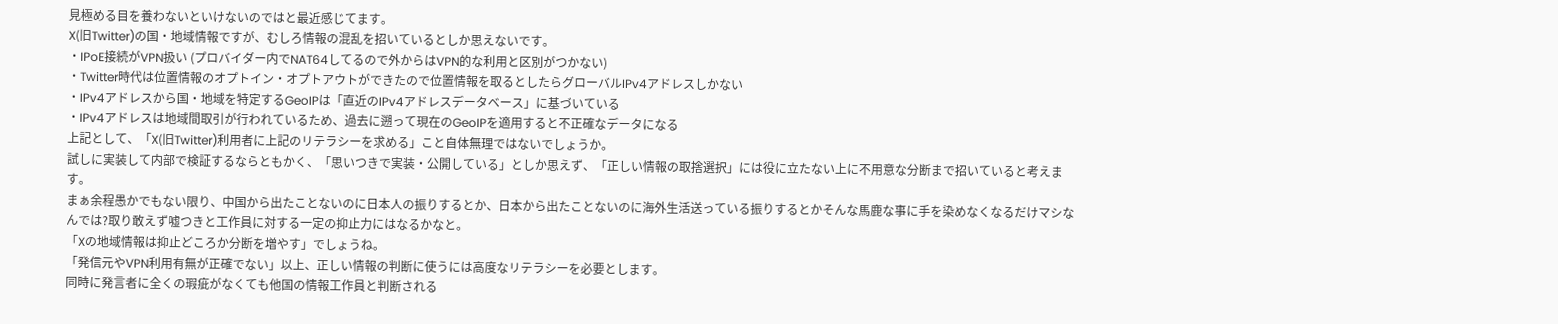見極める目を養わないといけないのではと最近感じてます。
X(旧Twitter)の国・地域情報ですが、むしろ情報の混乱を招いているとしか思えないです。
・IPoE接続がVPN扱い (プロバイダー内でNAT64してるので外からはVPN的な利用と区別がつかない)
・Twitter時代は位置情報のオプトイン・オプトアウトができたので位置情報を取るとしたらグローバルIPv4アドレスしかない
・IPv4アドレスから国・地域を特定するGeoIPは「直近のIPv4アドレスデータベース」に基づいている
・IPv4アドレスは地域間取引が行われているため、過去に遡って現在のGeoIPを適用すると不正確なデータになる
上記として、「X(旧Twitter)利用者に上記のリテラシーを求める」こと自体無理ではないでしょうか。
試しに実装して内部で検証するならともかく、「思いつきで実装・公開している」としか思えず、「正しい情報の取捨選択」には役に立たない上に不用意な分断まで招いていると考えます。
まぁ余程愚かでもない限り、中国から出たことないのに日本人の振りするとか、日本から出たことないのに海外生活送っている振りするとかそんな馬鹿な事に手を染めなくなるだけマシなんでは?取り敢えず嘘つきと工作員に対する一定の抑止力にはなるかなと。
「Xの地域情報は抑止どころか分断を増やす」でしょうね。
「発信元やVPN利用有無が正確でない」以上、正しい情報の判断に使うには高度なリテラシーを必要とします。
同時に発言者に全くの瑕疵がなくても他国の情報工作員と判断される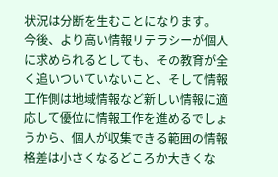状況は分断を生むことになります。
今後、より高い情報リテラシーが個人に求められるとしても、その教育が全く追いついていないこと、そして情報工作側は地域情報など新しい情報に適応して優位に情報工作を進めるでしょうから、個人が収集できる範囲の情報格差は小さくなるどころか大きくな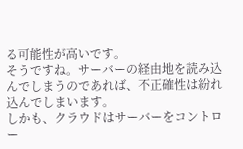る可能性が高いです。
そうですね。サーバーの経由地を読み込んでしまうのであれば、不正確性は紛れ込んでしまいます。
しかも、クラウドはサーバーをコントロー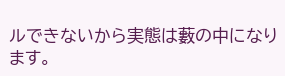ルできないから実態は藪の中になります。